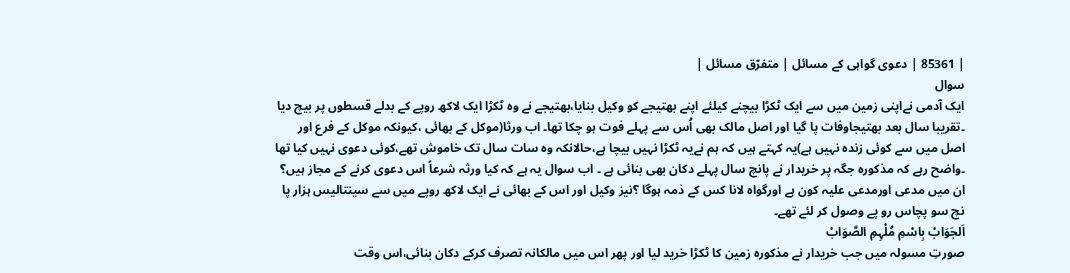| 85361 | دعوی گواہی کے مسائل | متفرّق مسائل |
سوال
ایک آدمی نےاپنی زمین میں سے ایک ٹکڑا بیچنے کیلئے اپنے بھتیجے کو وکیل بنایا،بھتیجے نے وہ ٹکڑا ایک لاکھ روپے کے بدلے قسطوں پر بیچ دیا ۔تقریبا سال بعد بھتیجاوفات پا گیا اور اصل مالک بھی اُس سے پہلے فوت ہو چکا تھا۔ اب ورثا(موکل کے بھائی ،کیونکہ موکل کے فرع اور اصل میں سے کوئی زندہ نہیں ہے)یہ کہتے ہیں کہ ہم نےیہ ٹکڑا نہیں بیچا ہے،حالانکہ وہ سات سال تک خاموش تھے،کوئی دعوی نہیں کیا تھا ۔واضح رہے کہ مذکورہ جگہ پر خریدار نے پانچ سال پہلے دکان بھی بنائی ہے ۔ اب سوال یہ ہے کہ کیا ورثہ شرعاً اس دعوی کرنے کے مجاز ہیں؟ ان میں مدعی اورمدعی علیہ کون ہے اورگواه لانا کس کے ذمہ ہوگا ؟نیز وکیل اور اس کے بھائی نے ایک لاکھ روپے میں سے سینتالیس ہزار پا نچ سو پچاس رو پے وصول کر لئے تھے۔
اَلجَوَابْ بِاسْمِ مُلْہِمِ الصَّوَابْ
صورتِ مسولہ میں جب خریدار نے مذکورہ زمین کا ٹکڑا خرید لیا اور پھر اس میں مالکانہ تصرف کرکے دکان بنائی،اس وقت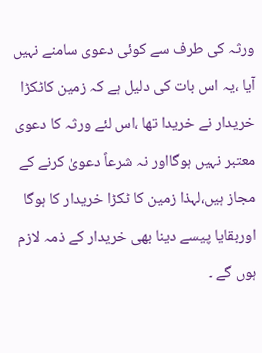ورثہ کی طرف سے کوئی دعوی سامنے نہیں آیا ،یہ اس بات کی دلیل ہے کہ زمین کاٹکڑا خریدار نے خریدا تھا ،اس لئے ورثہ کا دعوی معتبر نہیں ہوگااور نہ شرعاً دعویٰ کرنے کے مجاز ہیں،لہذا زمین کا ٹکڑا خریدار کا ہوگا اوربقایا پیسے دینا بھی خریدار کے ذمہ لازم ہوں گے ۔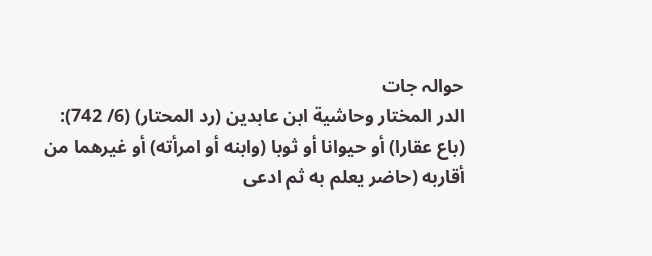حوالہ جات
الدر المختار وحاشية ابن عابدين (رد المحتار) (6/ 742):
(باع عقارا) أو حيوانا أو ثوبا (وابنه أو امرأته) أو غيرهما من أقاربه (حاضر يعلم به ثم ادعى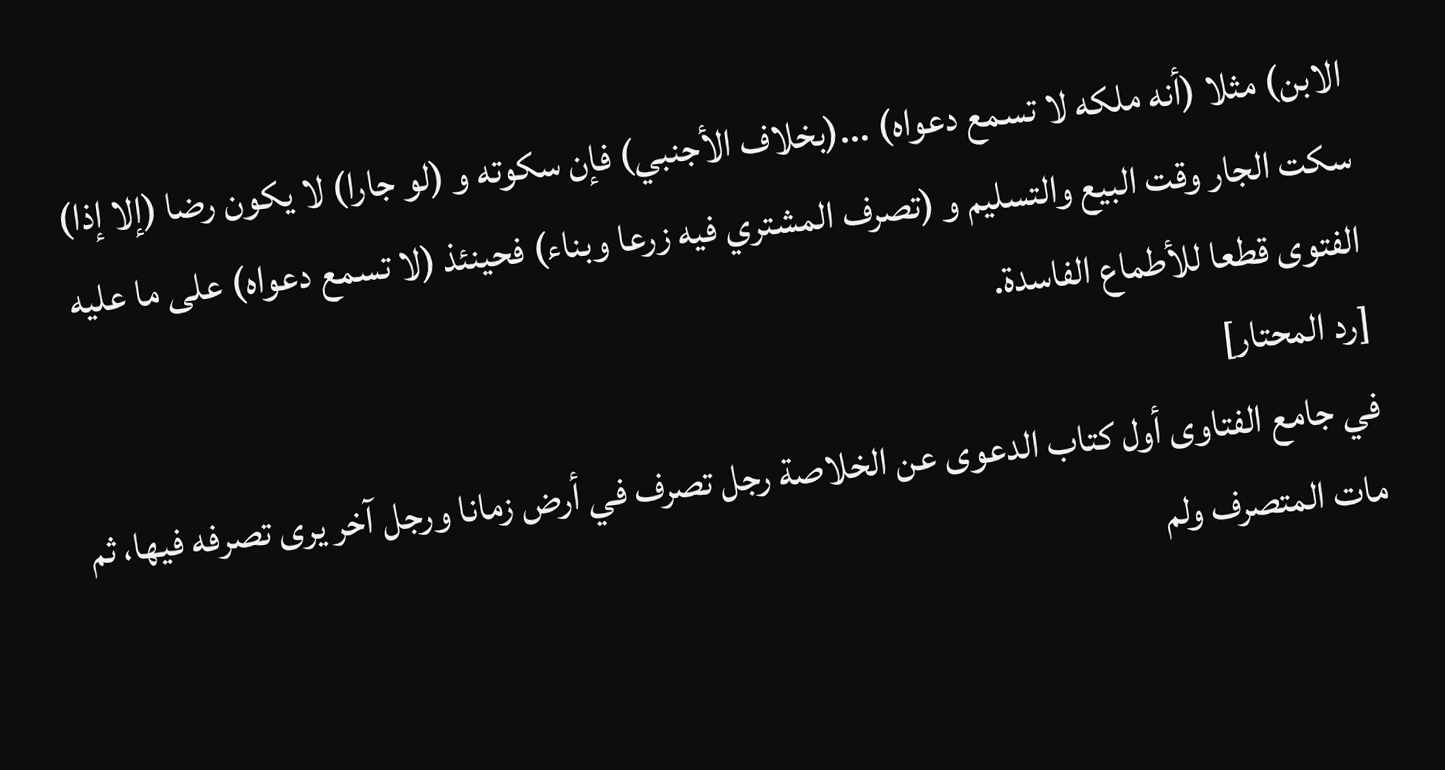الابن) مثلا (أنه ملكه لا تسمع دعواه) ...(بخلاف الأجنبي) فإن سكوته و (لو جارا) لا يكون رضا (إلا إذا) سكت الجار وقت البيع والتسليم و (تصرف المشتري فيه زرعا وبناء) فحينئذ (لا تسمع دعواه) على ما عليه الفتوى قطعا للأطماع الفاسدة.
[رد المحتار]
في جامع الفتاوى أول كتاب الدعوى عن الخلاصة رجل تصرف في أرض زمانا ورجل آخر يرى تصرفه فيها، ثم مات المتصرف ولم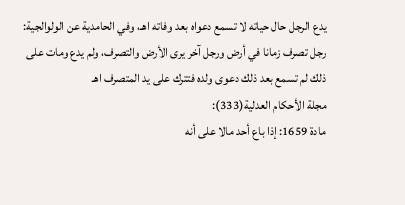يدع الرجل حال حياته لا تسمع دعواه بعد وفاته اهـ، وفي الحامدية عن الولوالجية: رجل تصرف زمانا في أرض ورجل آخر يرى الأرض والتصرف، ولم يدع ومات على ذلك لم تسمع بعد ذلك دعوى ولده فتترك على يد المتصرف اهـ
مجلة الأحكام العدلية(333):
مادة 1659: إذا باع أحد مالا على أنه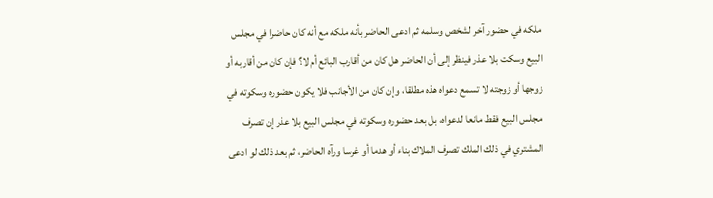ملكه في حضور آخر لشخص وسلمه ثم ادعى الحاضر بأنه ملكه مع أنه كان حاضرا في مجلس البيع وسكت بلا عذر فينظر إلى أن الحاضر هل كان من أقارب البائع أم لا؟ فإن كان من أقاربه أو زوجها أو زوجته لا تسمع دعواه هذه مطلقا، وإن كان من الأجانب فلا يكون حضوره وسكوته في مجلس البيع فقط مانعا لدعواه، بل بعد حضوره وسكوته في مجلس البيع بلا عذر إن تصرف المشتري في ذلك الملك تصرف الملاك بناء أو هدما أو غرسا ورآه الحاضر، ثم بعد ذلك لو ادعى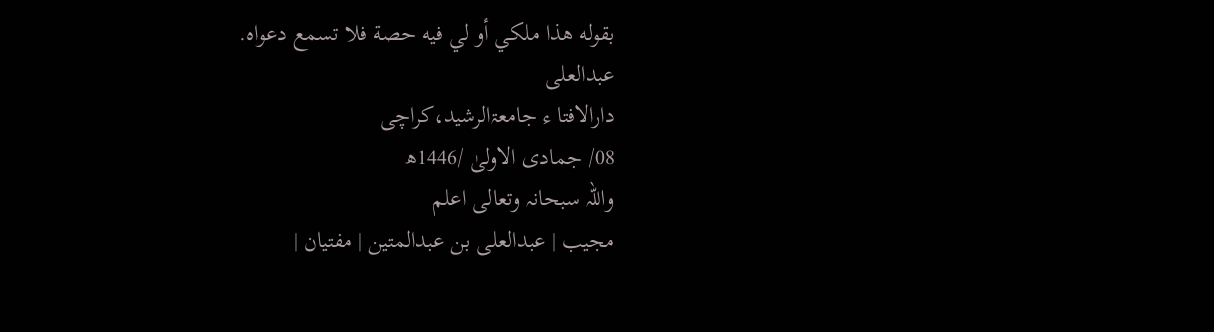بقوله هذا ملكي أو لي فيه حصة فلا تسمع دعواه.
عبدالعلی
دارالافتا ء جامعۃالرشید،کراچی
08/ جمادی الاولیٰ /1446ھ
واللہ سبحانہ وتعالی اعلم
مجیب | عبدالعلی بن عبدالمتین | مفتیان |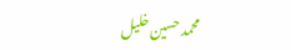محمد حسین خلیل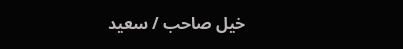خیل صاحب / سعید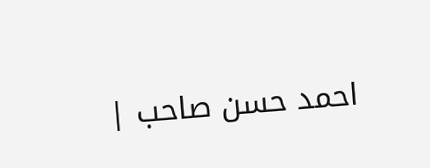احمد حسن صاحب |